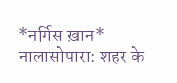*नर्गिस ख़ान*
नालासोपारा: शहर के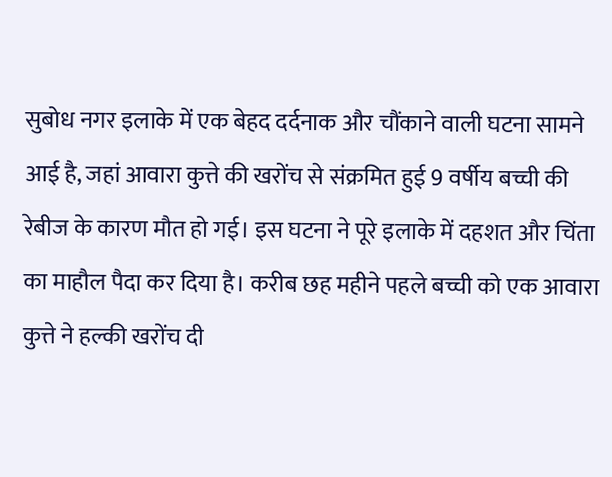सुबोध नगर इलाके में एक बेहद दर्दनाक और चौंकाने वाली घटना सामने आई है, जहां आवारा कुत्ते की खरोंच से संक्रमित हुई 9 वर्षीय बच्ची की रेबीज के कारण मौत हो गई। इस घटना ने पूरे इलाके में दहशत और चिंता का माहौल पैदा कर दिया है। करीब छह महीने पहले बच्ची को एक आवारा कुत्ते ने हल्की खरोंच दी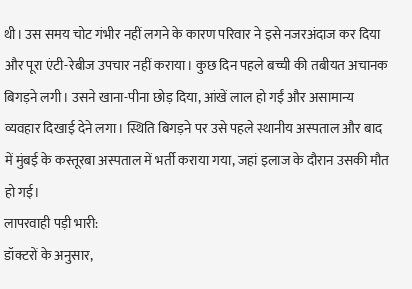थी। उस समय चोट गंभीर नहीं लगने के कारण परिवार ने इसे नजरअंदाज कर दिया और पूरा एंटी-रेबीज उपचार नहीं कराया। कुछ दिन पहले बच्ची की तबीयत अचानक बिगड़ने लगी। उसने खाना-पीना छोड़ दिया, आंखें लाल हो गईं और असामान्य व्यवहार दिखाई देने लगा। स्थिति बिगड़ने पर उसे पहले स्थानीय अस्पताल और बाद में मुंबई के कस्तूरबा अस्पताल में भर्ती कराया गया, जहां इलाज के दौरान उसकी मौत हो गई।
लापरवाही पड़ी भारी:
डॉक्टरों के अनुसार,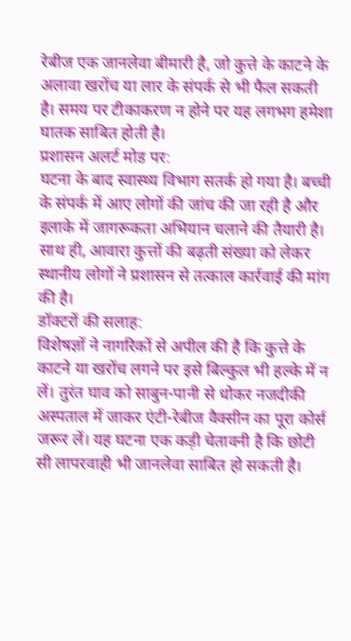रेबीज एक जानलेवा बीमारी है, जो कुत्ते के काटने के अलावा खरोंच या लार के संपर्क से भी फैल सकती है। समय पर टीकाकरण न होने पर यह लगभग हमेशा घातक साबित होती है।
प्रशासन अलर्ट मोड पर:
घटना के बाद स्वास्थ्य विभाग सतर्क हो गया है। बच्ची के संपर्क में आए लोगों की जांच की जा रही है और इलाके में जागरूकता अभियान चलाने की तैयारी है। साथ ही, आवारा कुत्तों की बढ़ती संख्या को लेकर स्थानीय लोगों ने प्रशासन से तत्काल कार्रवाई की मांग की है।
डॉक्टरों की सलाह:
विशेषज्ञों ने नागरिकों से अपील की है कि कुत्ते के काटने या खरोंच लगने पर इसे बिल्कुल भी हल्के में न लें। तुरंत घाव को साबुन-पानी से धोकर नजदीकी अस्पताल में जाकर एंटी-रेबीज वैक्सीन का पूरा कोर्स जरूर लें। यह घटना एक कड़ी चेतावनी है कि छोटी सी लापरवाही भी जानलेवा साबित हो सकती है।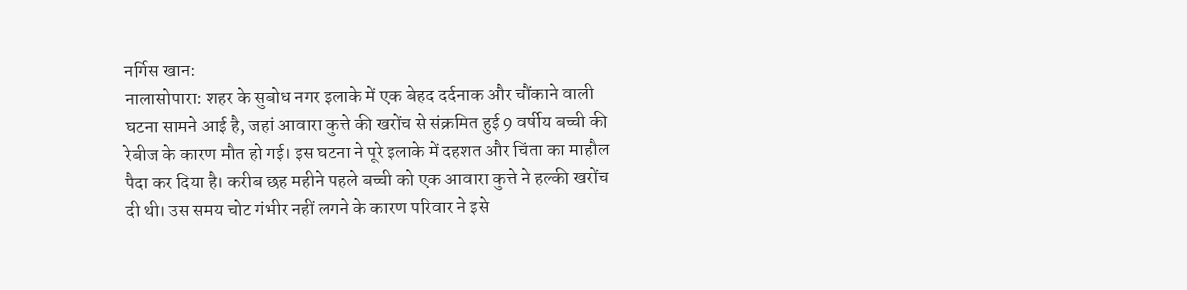नर्गिस खान:
नालासोपारा: शहर के सुबोध नगर इलाके में एक बेहद दर्दनाक और चौंकाने वाली घटना सामने आई है, जहां आवारा कुत्ते की खरोंच से संक्रमित हुई 9 वर्षीय बच्ची की रेबीज के कारण मौत हो गई। इस घटना ने पूरे इलाके में दहशत और चिंता का माहौल पैदा कर दिया है। करीब छह महीने पहले बच्ची को एक आवारा कुत्ते ने हल्की खरोंच दी थी। उस समय चोट गंभीर नहीं लगने के कारण परिवार ने इसे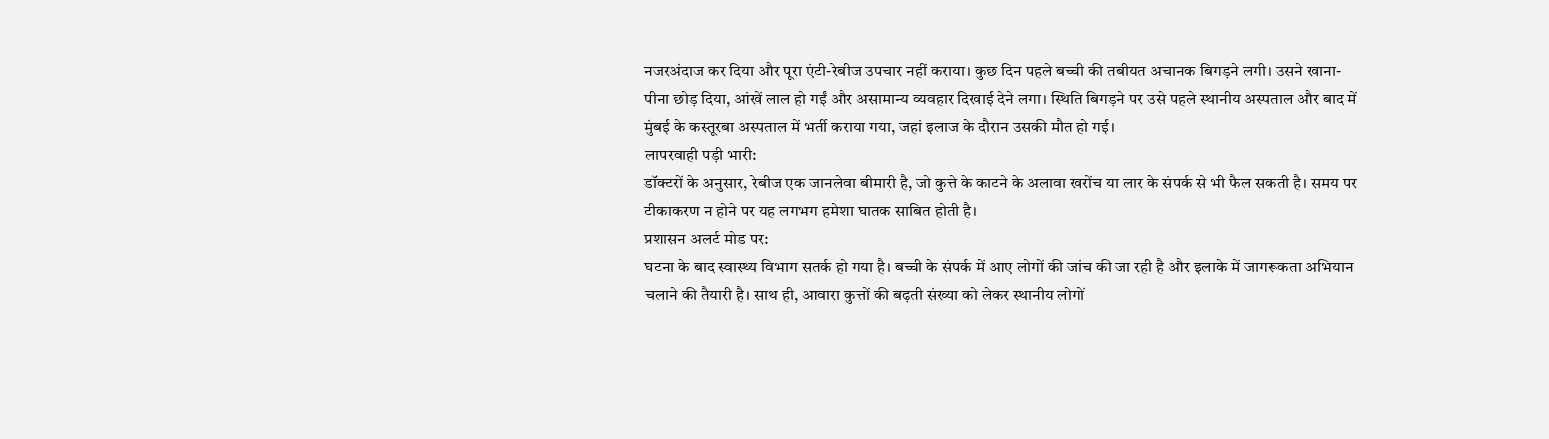नजरअंदाज कर दिया और पूरा एंटी-रेबीज उपचार नहीं कराया। कुछ दिन पहले बच्ची की तबीयत अचानक बिगड़ने लगी। उसने खाना-पीना छोड़ दिया, आंखें लाल हो गईं और असामान्य व्यवहार दिखाई देने लगा। स्थिति बिगड़ने पर उसे पहले स्थानीय अस्पताल और बाद में मुंबई के कस्तूरबा अस्पताल में भर्ती कराया गया, जहां इलाज के दौरान उसकी मौत हो गई।
लापरवाही पड़ी भारी:
डॉक्टरों के अनुसार, रेबीज एक जानलेवा बीमारी है, जो कुत्ते के काटने के अलावा खरोंच या लार के संपर्क से भी फैल सकती है। समय पर टीकाकरण न होने पर यह लगभग हमेशा घातक साबित होती है।
प्रशासन अलर्ट मोड पर:
घटना के बाद स्वास्थ्य विभाग सतर्क हो गया है। बच्ची के संपर्क में आए लोगों की जांच की जा रही है और इलाके में जागरूकता अभियान चलाने की तैयारी है। साथ ही, आवारा कुत्तों की बढ़ती संख्या को लेकर स्थानीय लोगों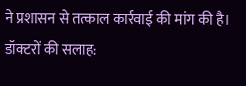ने प्रशासन से तत्काल कार्रवाई की मांग की है।
डॉक्टरों की सलाह: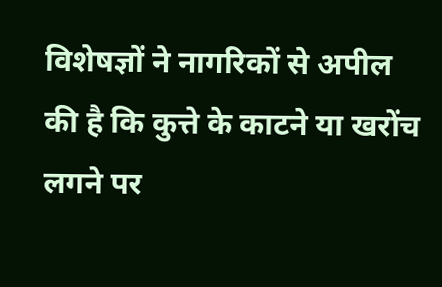विशेषज्ञों ने नागरिकों से अपील की है कि कुत्ते के काटने या खरोंच लगने पर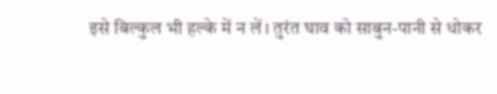इसे बिल्कुल भी हल्के में न लें। तुरंत घाव को साबुन-पानी से धोकर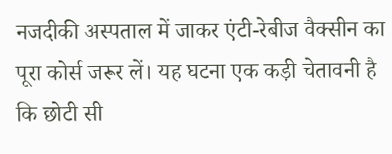नजदीकी अस्पताल में जाकर एंटी-रेबीज वैक्सीन का पूरा कोर्स जरूर लें। यह घटना एक कड़ी चेतावनी है कि छोटी सी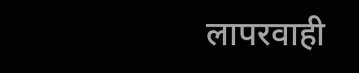लापरवाही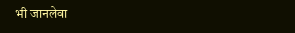भी जानलेवा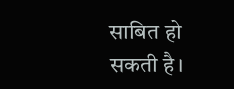साबित हो सकती है।